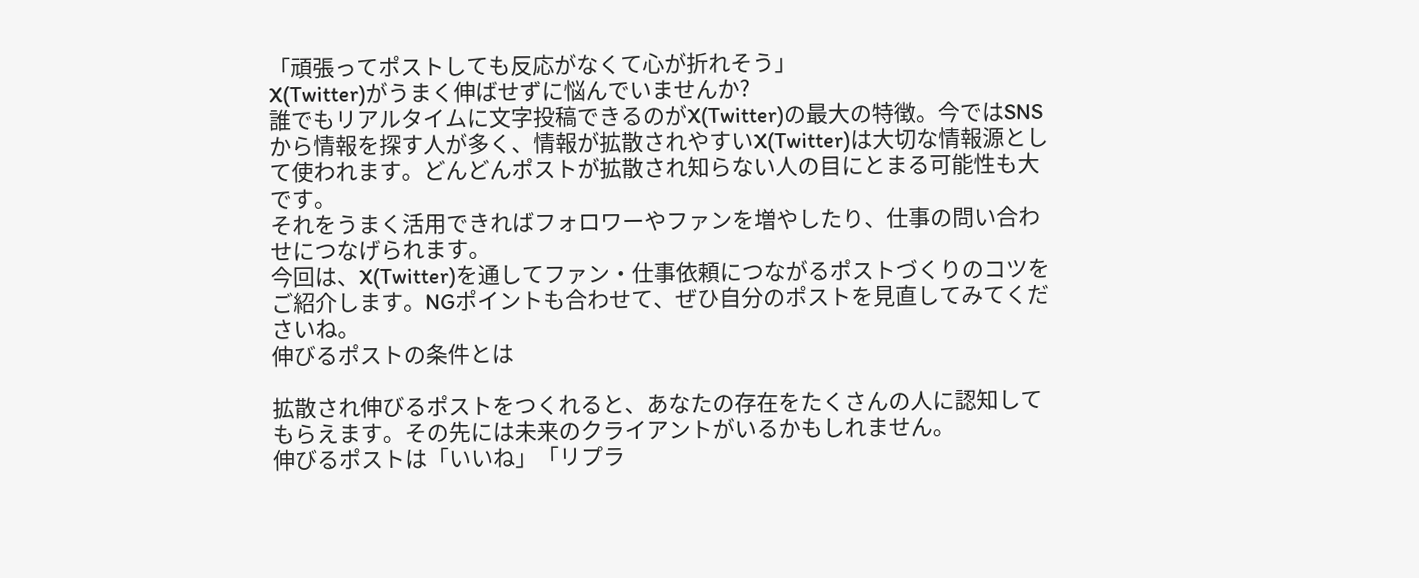「頑張ってポストしても反応がなくて心が折れそう」
X(Twitter)がうまく伸ばせずに悩んでいませんか?
誰でもリアルタイムに文字投稿できるのがX(Twitter)の最大の特徴。今ではSNSから情報を探す人が多く、情報が拡散されやすいX(Twitter)は大切な情報源として使われます。どんどんポストが拡散され知らない人の目にとまる可能性も大です。
それをうまく活用できればフォロワーやファンを増やしたり、仕事の問い合わせにつなげられます。
今回は、X(Twitter)を通してファン・仕事依頼につながるポストづくりのコツをご紹介します。NGポイントも合わせて、ぜひ自分のポストを見直してみてくださいね。
伸びるポストの条件とは

拡散され伸びるポストをつくれると、あなたの存在をたくさんの人に認知してもらえます。その先には未来のクライアントがいるかもしれません。
伸びるポストは「いいね」「リプラ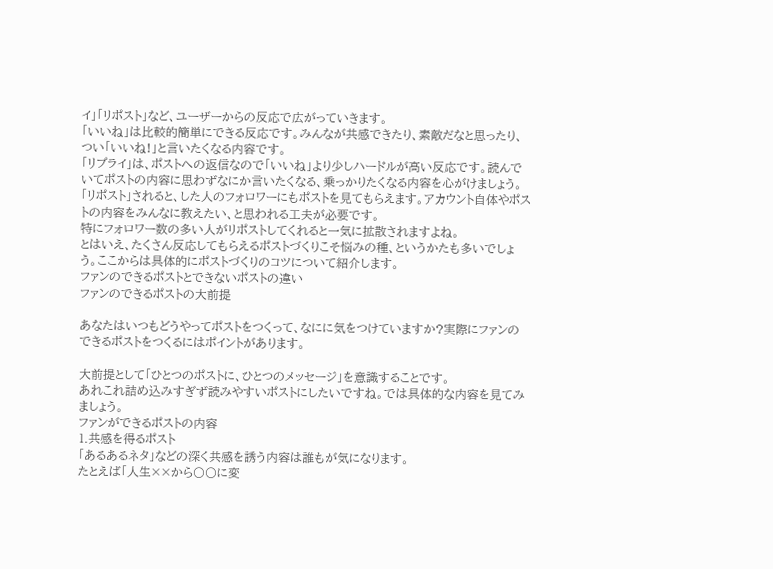イ」「リポスト」など、ユーザーからの反応で広がっていきます。
「いいね」は比較的簡単にできる反応です。みんなが共感できたり、素敵だなと思ったり、つい「いいね!」と言いたくなる内容です。
「リプライ」は、ポストへの返信なので「いいね」より少しハードルが高い反応です。読んでいてポストの内容に思わずなにか言いたくなる、乗っかりたくなる内容を心がけましょう。
「リポスト」されると、した人のフォロワーにもポストを見てもらえます。アカウント自体やポストの内容をみんなに教えたい、と思われる工夫が必要です。
特にフォロワー数の多い人がリポストしてくれると一気に拡散されますよね。
とはいえ、たくさん反応してもらえるポストづくりこそ悩みの種、というかたも多いでしょう。ここからは具体的にポストづくりのコツについて紹介します。
ファンのできるポストとできないポストの違い
ファンのできるポストの大前提

あなたはいつもどうやってポストをつくって、なにに気をつけていますか?実際にファンのできるポストをつくるにはポイントがあります。

大前提として「ひとつのポストに、ひとつのメッセージ」を意識することです。
あれこれ詰め込みすぎず読みやすいポストにしたいですね。では具体的な内容を見てみましょう。
ファンができるポストの内容
1.共感を得るポスト
「あるあるネタ」などの深く共感を誘う内容は誰もが気になります。
たとえば「人生××から〇〇に変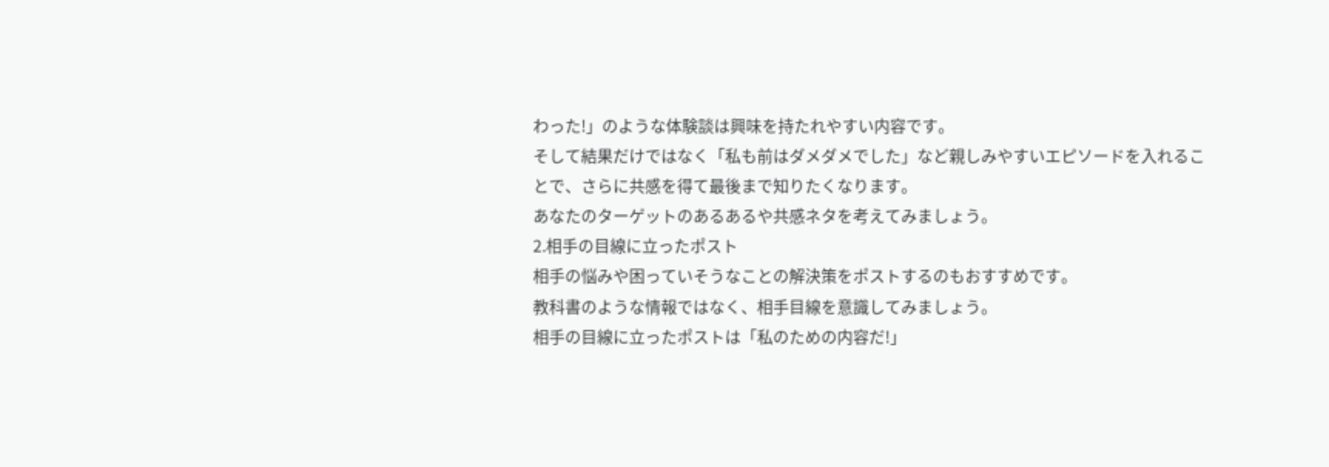わった!」のような体験談は興味を持たれやすい内容です。
そして結果だけではなく「私も前はダメダメでした」など親しみやすいエピソードを入れることで、さらに共感を得て最後まで知りたくなります。
あなたのターゲットのあるあるや共感ネタを考えてみましょう。
2.相手の目線に立ったポスト
相手の悩みや困っていそうなことの解決策をポストするのもおすすめです。
教科書のような情報ではなく、相手目線を意識してみましょう。
相手の目線に立ったポストは「私のための内容だ!」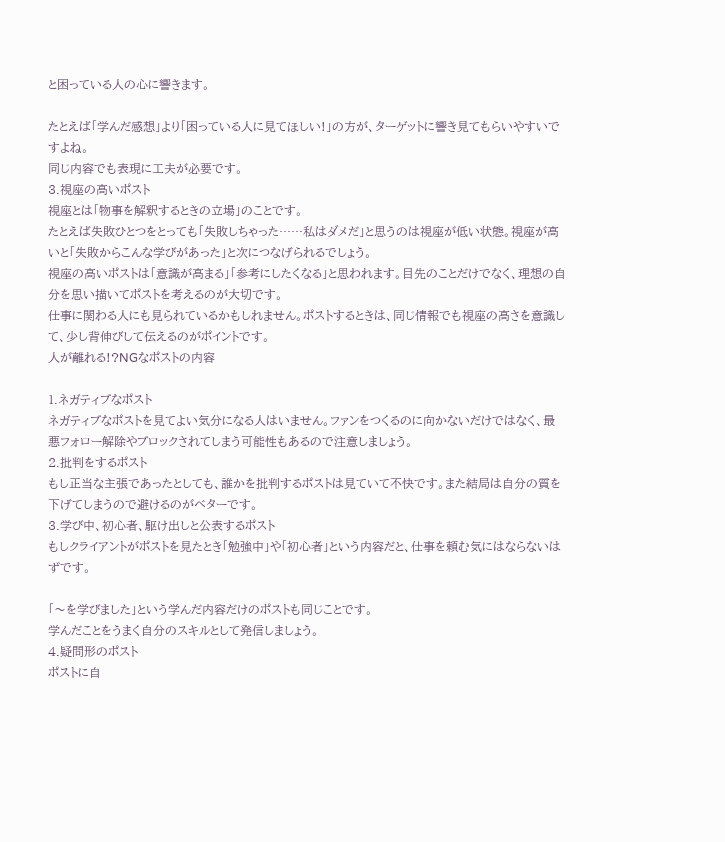と困っている人の心に響きます。

たとえば「学んだ感想」より「困っている人に見てほしい!」の方が、ターゲットに響き見てもらいやすいですよね。
同じ内容でも表現に工夫が必要です。
3.視座の高いポスト
視座とは「物事を解釈するときの立場」のことです。
たとえば失敗ひとつをとっても「失敗しちゃった……私はダメだ」と思うのは視座が低い状態。視座が高いと「失敗からこんな学びがあった」と次につなげられるでしょう。
視座の高いポストは「意識が高まる」「参考にしたくなる」と思われます。目先のことだけでなく、理想の自分を思い描いてポストを考えるのが大切です。
仕事に関わる人にも見られているかもしれません。ポストするときは、同じ情報でも視座の高さを意識して、少し背伸びして伝えるのがポイントです。
人が離れる!?NGなポストの内容

1.ネガティブなポスト
ネガティブなポストを見てよい気分になる人はいません。ファンをつくるのに向かないだけではなく、最悪フォロー解除やブロックされてしまう可能性もあるので注意しましょう。
2.批判をするポスト
もし正当な主張であったとしても、誰かを批判するポストは見ていて不快です。また結局は自分の質を下げてしまうので避けるのがベターです。
3.学び中、初心者、駆け出しと公表するポスト
もしクライアントがポストを見たとき「勉強中」や「初心者」という内容だと、仕事を頼む気にはならないはずです。

「〜を学びました」という学んだ内容だけのポストも同じことです。
学んだことをうまく自分のスキルとして発信しましょう。
4.疑問形のポスト
ポストに自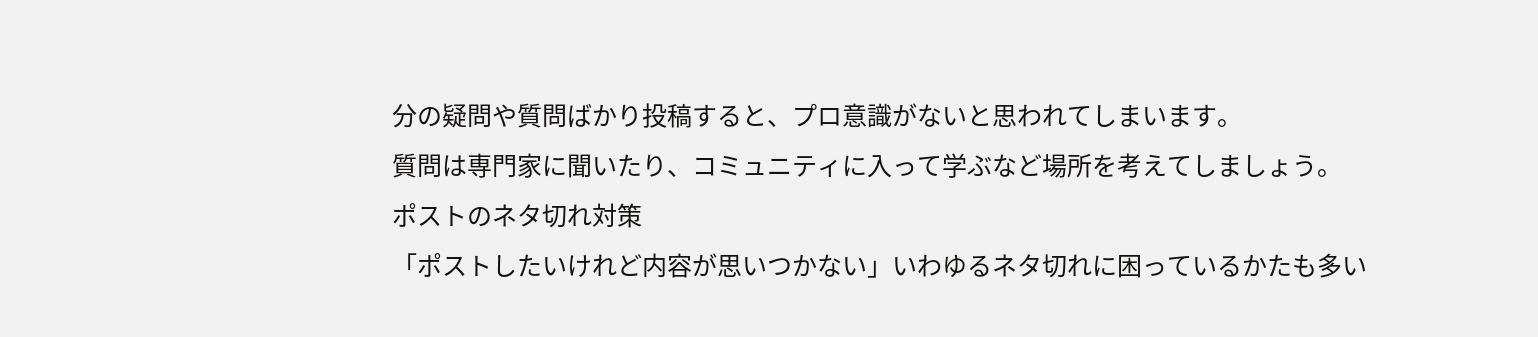分の疑問や質問ばかり投稿すると、プロ意識がないと思われてしまいます。
質問は専門家に聞いたり、コミュニティに入って学ぶなど場所を考えてしましょう。
ポストのネタ切れ対策
「ポストしたいけれど内容が思いつかない」いわゆるネタ切れに困っているかたも多い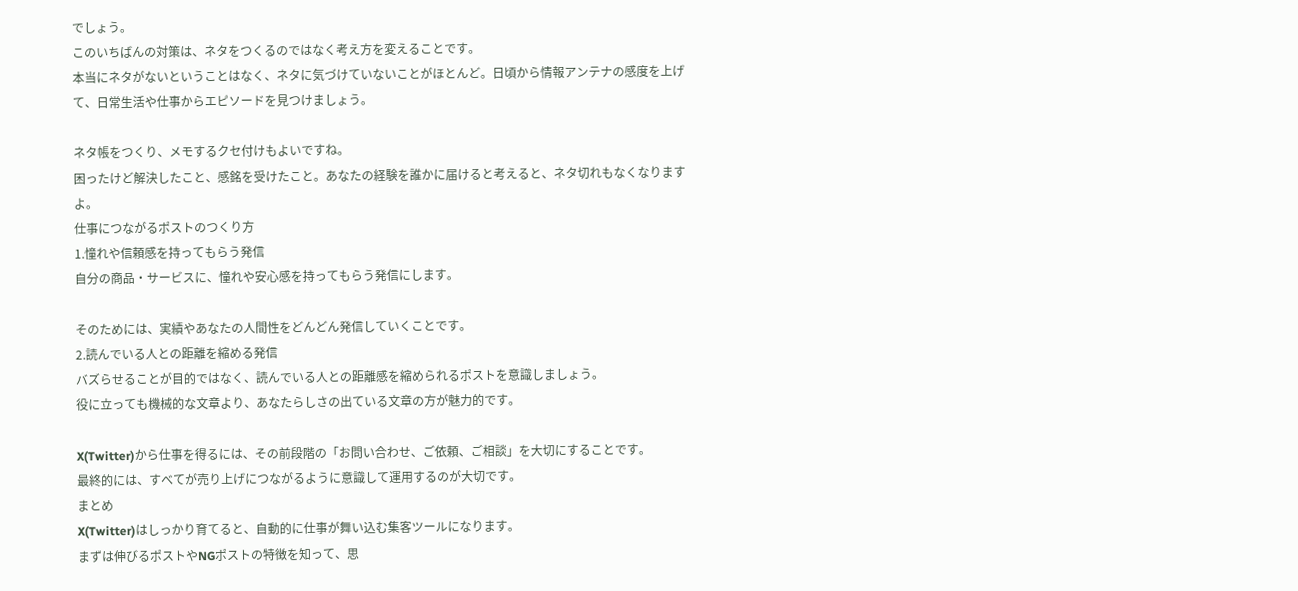でしょう。
このいちばんの対策は、ネタをつくるのではなく考え方を変えることです。
本当にネタがないということはなく、ネタに気づけていないことがほとんど。日頃から情報アンテナの感度を上げて、日常生活や仕事からエピソードを見つけましょう。

ネタ帳をつくり、メモするクセ付けもよいですね。
困ったけど解決したこと、感銘を受けたこと。あなたの経験を誰かに届けると考えると、ネタ切れもなくなりますよ。
仕事につながるポストのつくり方
1.憧れや信頼感を持ってもらう発信
自分の商品・サービスに、憧れや安心感を持ってもらう発信にします。

そのためには、実績やあなたの人間性をどんどん発信していくことです。
2.読んでいる人との距離を縮める発信
バズらせることが目的ではなく、読んでいる人との距離感を縮められるポストを意識しましょう。
役に立っても機械的な文章より、あなたらしさの出ている文章の方が魅力的です。

X(Twitter)から仕事を得るには、その前段階の「お問い合わせ、ご依頼、ご相談」を大切にすることです。
最終的には、すべてが売り上げにつながるように意識して運用するのが大切です。
まとめ
X(Twitter)はしっかり育てると、自動的に仕事が舞い込む集客ツールになります。
まずは伸びるポストやNGポストの特徴を知って、思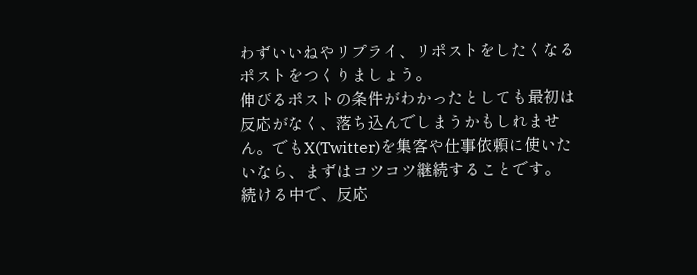わずいいねやリプライ、リポストをしたくなるポストをつくりましょう。
伸びるポストの条件がわかったとしても最初は反応がなく、落ち込んでしまうかもしれません。でもX(Twitter)を集客や仕事依頼に使いたいなら、まずはコツコツ継続することです。
続ける中で、反応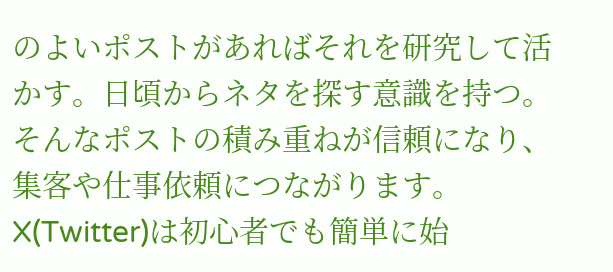のよいポストがあればそれを研究して活かす。日頃からネタを探す意識を持つ。そんなポストの積み重ねが信頼になり、集客や仕事依頼につながります。
X(Twitter)は初心者でも簡単に始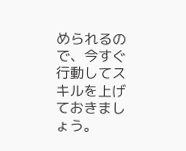められるので、今すぐ行動してスキルを上げておきましょう。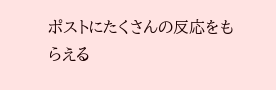ポストにたくさんの反応をもらえる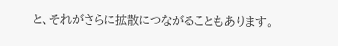と、それがさらに拡散につながることもあります。